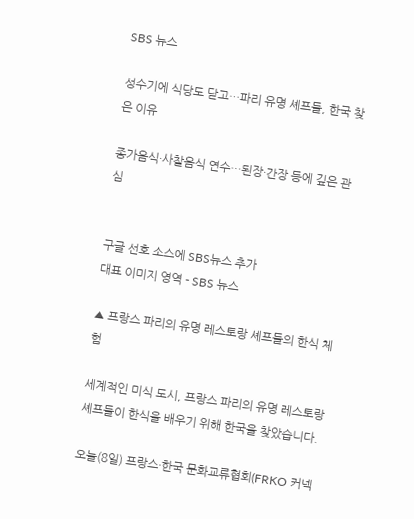SBS 뉴스

성수기에 식당도 닫고…파리 유명 셰프들, 한국 찾은 이유

종가음식·사찰음식 연수…된장·간장 등에 깊은 관심


구글 선호 소스에 SBS뉴스 추가
대표 이미지 영역 - SBS 뉴스

▲ 프랑스 파리의 유명 레스토랑 셰프들의 한식 체험

세계적인 미식 도시, 프랑스 파리의 유명 레스토랑 셰프들이 한식을 배우기 위해 한국을 찾았습니다.

오늘(8일) 프랑스·한국 문화교류협회(FRKO 커넥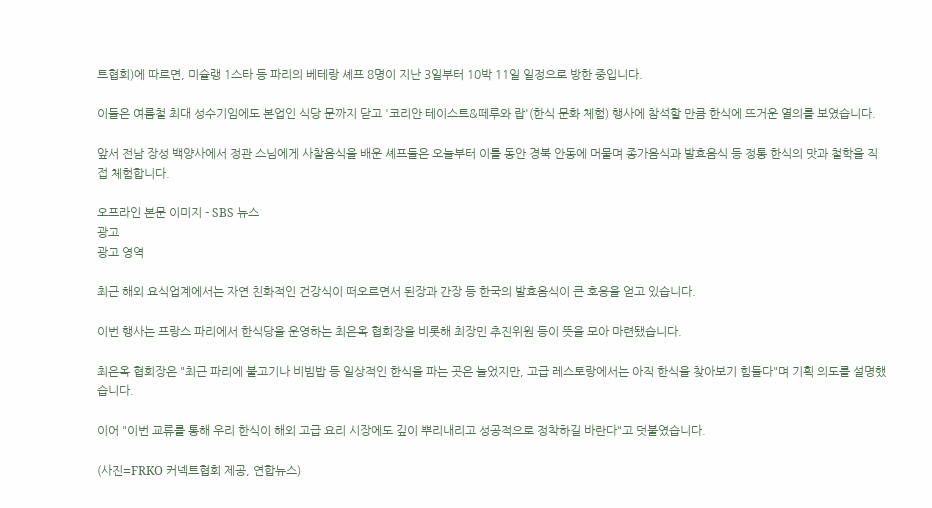트협회)에 따르면, 미슐랭 1스타 등 파리의 베테랑 셰프 8명이 지난 3일부터 10박 11일 일정으로 방한 중입니다.

이들은 여름철 최대 성수기임에도 본업인 식당 문까지 닫고 '코리안 테이스트&떼루와 랍'(한식 문화 체험) 행사에 참석할 만큼 한식에 뜨거운 열의를 보였습니다.

앞서 전남 장성 백양사에서 정관 스님에게 사찰음식을 배운 셰프들은 오늘부터 이틀 동안 경북 안동에 머물며 종가음식과 발효음식 등 정통 한식의 맛과 철학을 직접 체험합니다.

오프라인 본문 이미지 - SBS 뉴스
광고
광고 영역

최근 해외 요식업계에서는 자연 친화적인 건강식이 떠오르면서 된장과 간장 등 한국의 발효음식이 큰 호응을 얻고 있습니다.

이번 행사는 프랑스 파리에서 한식당을 운영하는 최은옥 협회장을 비롯해 최장민 추진위원 등이 뜻을 모아 마련됐습니다.

최은옥 협회장은 "최근 파리에 불고기나 비빔밥 등 일상적인 한식을 파는 곳은 늘었지만, 고급 레스토랑에서는 아직 한식을 찾아보기 힘들다"며 기획 의도를 설명했습니다.

이어 "이번 교류를 통해 우리 한식이 해외 고급 요리 시장에도 깊이 뿌리내리고 성공적으로 정착하길 바란다"고 덧붙였습니다.

(사진=FRKO 커넥트협회 제공, 연합뉴스)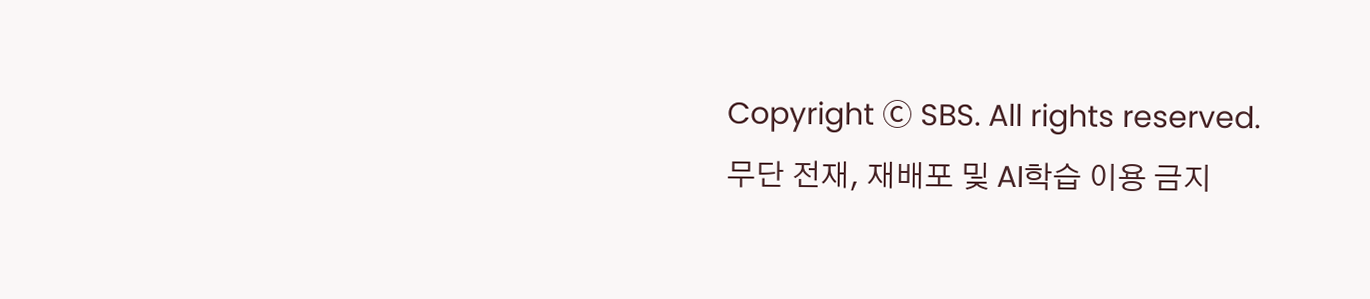Copyright Ⓒ SBS. All rights reserved.
무단 전재, 재배포 및 AI학습 이용 금지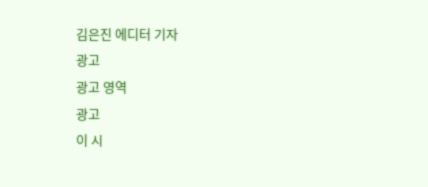김은진 에디터 기자
광고
광고 영역
광고
이 시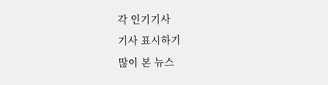각 인기기사
기사 표시하기
많이 본 뉴스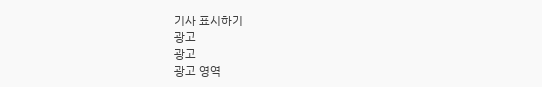기사 표시하기
광고
광고
광고 영역